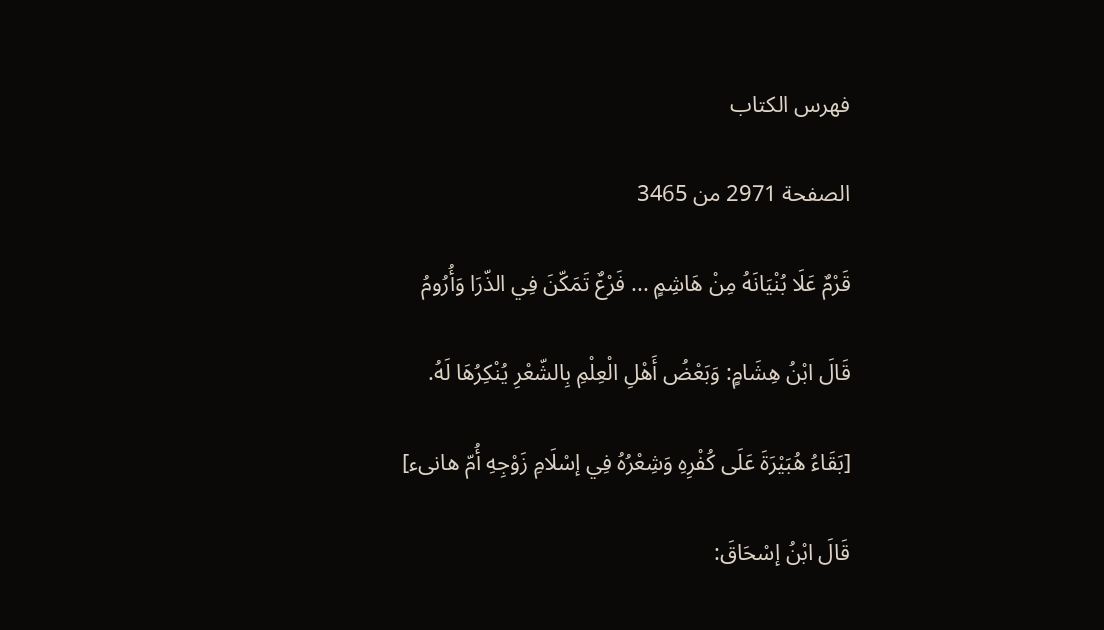فهرس الكتاب

الصفحة 2971 من 3465

قَرْمٌ عَلَا بُنْيَانَهُ مِنْ هَاشِمٍ ... فَرْعٌ تَمَكّنَ فِي الذّرَا وَأُرُومُ

قَالَ ابْنُ هِشَامٍ: وَبَعْضُ أَهْلِ الْعِلْمِ بِالشّعْرِ يُنْكِرُهَا لَهُ.

[بَقَاءُ هُبَيْرَةَ عَلَى كُفْرِهِ وَشِعْرُهُ فِي إسْلَامِ زَوْجِهِ أُمّ هانىء]

قَالَ ابْنُ إسْحَاقَ: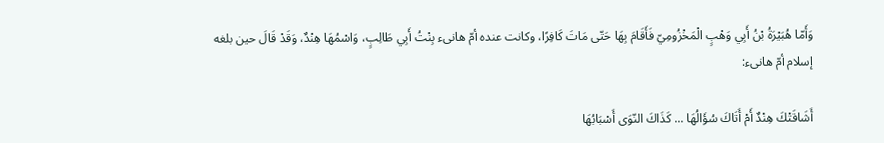وَأَمّا هُبَيْرَةُ بْنُ أَبِي وَهْبٍ الْمَخْزُومِيّ فَأَقَامَ بِهَا حَتّى مَاتَ كَافِرًا، وكانت عنده أمّ هانىء بِنْتُ أَبِي طَالِبٍ، وَاسْمُهَا هِنْدٌ، وَقَدْ قَالَ حين بلغه إسلام أمّ هانىء:

أَشَاقَتْكَ هِنْدٌ أَمْ أَتَاكَ سُؤَالُهَا ... كَذَاكَ النّوَى أَسْبَابُهَا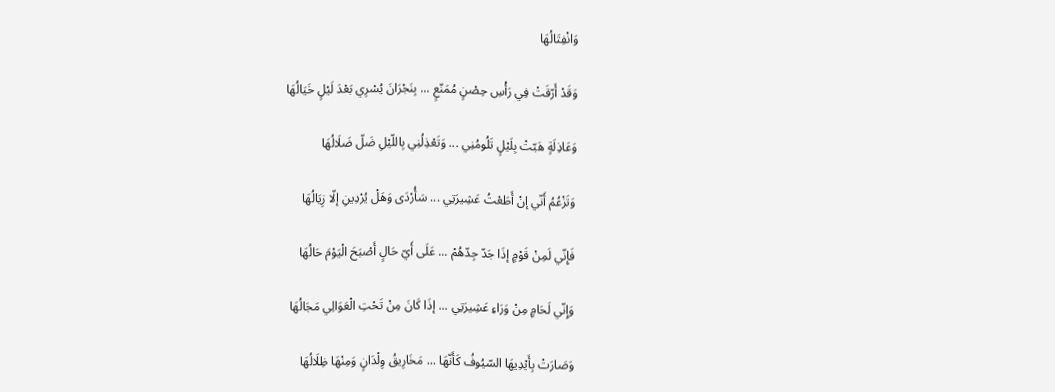وَانْفِتَالُهَا

وَقَدْ أَرّقَتْ فِي رَأْسِ حِصْنٍ مُمَنّعٍ ... بِنَجْرَانَ يُسْرِي بَعْدَ لَيْلٍ خَيَالُهَا

وَعَاذِلَةٍ هَبّتْ بِلَيْلٍ تَلُومُنِي ... وَتَعْذِلُنِي بِاللّيْلِ ضَلّ ضَلَالُهَا

وَتَزْعُمُ أَنّي إنْ أَطَعْتُ عَشِيرَتِي ... سَأُرْدَى وَهَلْ يُرْدِينِ إلّا زِيَالُهَا

فَإِنّي لَمِنْ قَوْمٍ إذَا جَدّ جِدّهُمْ ... عَلَى أَيّ حَالٍ أَصْبَحَ الْيَوْمَ حَالُهَا

وَإِنّي لَحَامٍ مِنْ وَرَاءِ عَشِيرَتِي ... إذَا كَانَ مِنْ تَحْتِ الْعَوَالِي مَجَالُهَا

وَصَارَتْ بِأَيْدِيهَا السّيُوفُ كَأَنّهَا ... مَخَارِيقُ وِلْدَانٍ وَمِنْهَا ظِلَالُهَا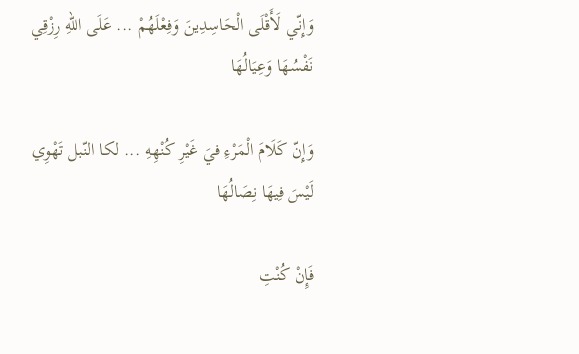وَإِنّي لَأَقْلَى الْحَاسِدِينَ وَفِعْلَهُمْ ... عَلَى اللهِ رِزْقِي نَفْسُهَا وَعِيَالُهَا

وَإِنّ كَلَامَ الْمَرْءِ فيَ غَيْرِ كُنْهِهِ ... لكا النّبل تَهْوِي لَيْسَ فِيهَا نِصَالُهَا

فَإِنْ كُنْتِ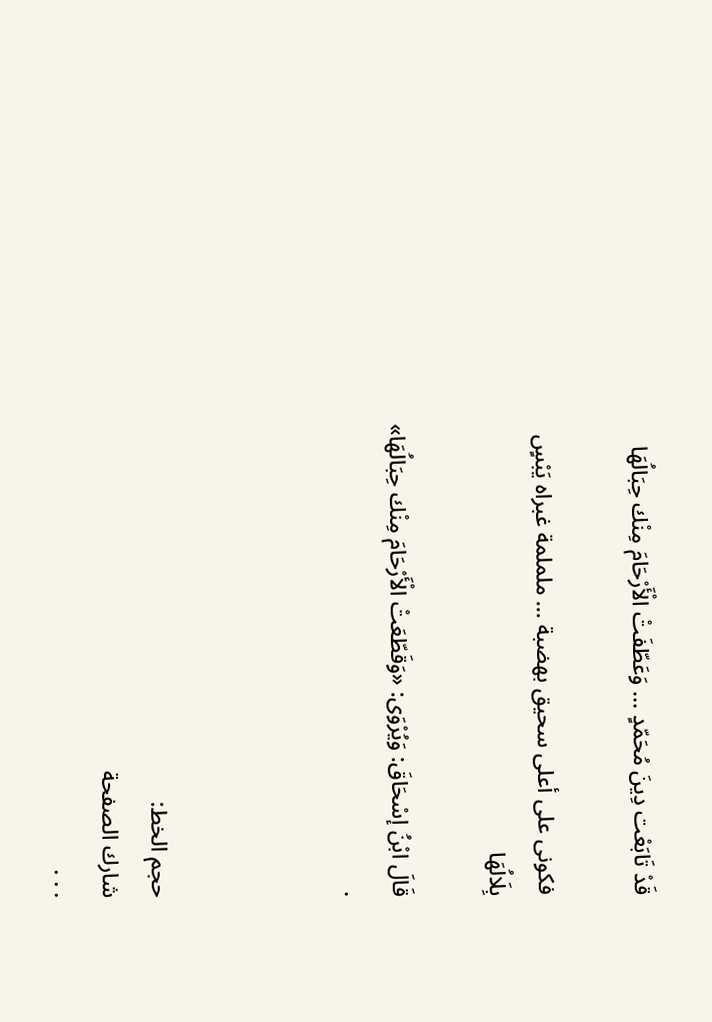قَدْ تَابَعْت دِينَ مُحَمّدٍ ... وَعَطّفَتْ الْأَرْحَامَ مِنْك حِبَالُهَا

فكونى على أعلى سحيق بهضبة ... ململمة غبراه يَبْسٍ بِلَالُهَا

قَالَ ابْنُ إسْحَاقَ: وَيُرْوَى: «وَقَطّعَتْ الْأَرْحَامَ مِنْك حِبَالُهَا» .



حجم الخط:
شارك الصفحة
. . .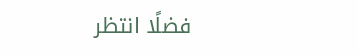فضلًا انتظر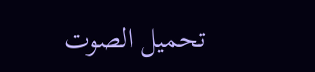تحميل الصوت